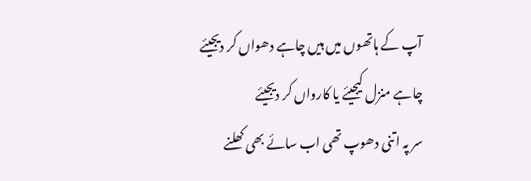آپ کے ہاتھوں میں ہیں چاہے دھواں کر دیجیئے
چاہے منزل کیجیئے یا کارواں کر دیجیئے
سر پہ اتنی دھوپ تھی اب سائے بھی کھلنے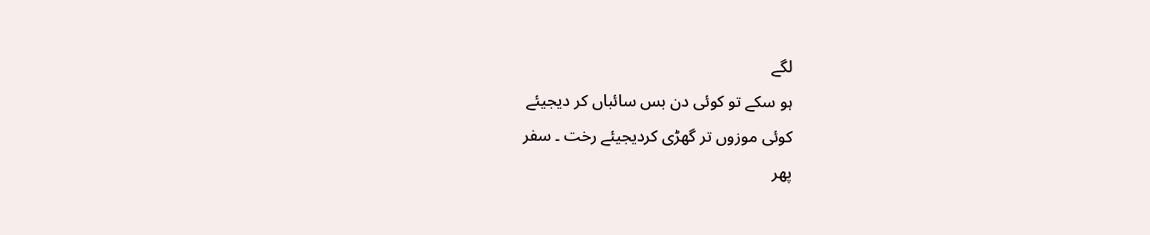لگے
ہو سکے تو کوئی دن بس سائباں کر دیجیئے
کوئی موزوں تر گھڑی کردیجیئے رخت ۔ سفر
پھر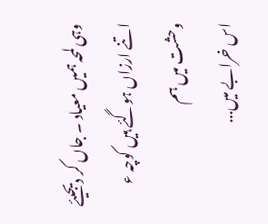وہی لمحہ ہمیں معیاد ۔ جاں کر دیجیئے
اتنے ارزاں ہوگئے ہیں کوچہ ء وحشت میں ہم
اس خرابے میں...